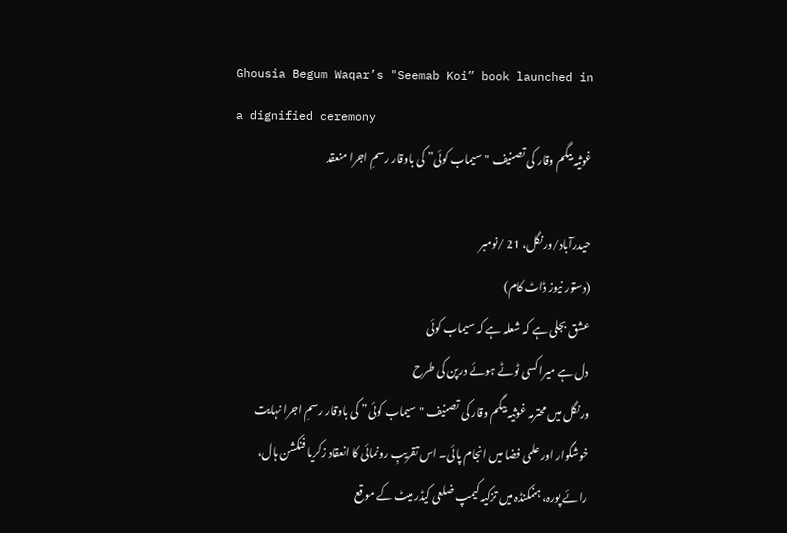Ghousia Begum Waqar’s "Seemab Koi” book launched in a dignified ceremony
غوثیہ بیگم وقار کی تصنیف "سیماب کوئی” کی باوقار رسمِ اجرا منعقد

حیدرآباد/ورنگل، 21 /نومبر
(دستور نیوز ڈاٹ کام)
عشق بجلی ہے کہ شعلہ ہے کہ سیماب کوئی
دل ہے میرا کسی ٹوٹے ہوئے درپن کی طرح
ورنگل میں محترمہ غوثیہ بیگم وقار کی تصنیف "سیماب کوئی” کی باوقار رسمِ اجرا نہایت خوشگوار اور علمی فضا میں انجام پائی۔ اس تقریبِ رونمائی کا انعقاد زکریا فنکشن ہال، رائے پورہ، ہنمکنڈہ میں تزکیہ کیمپ ضلعی کیڈر میٹ کے موقع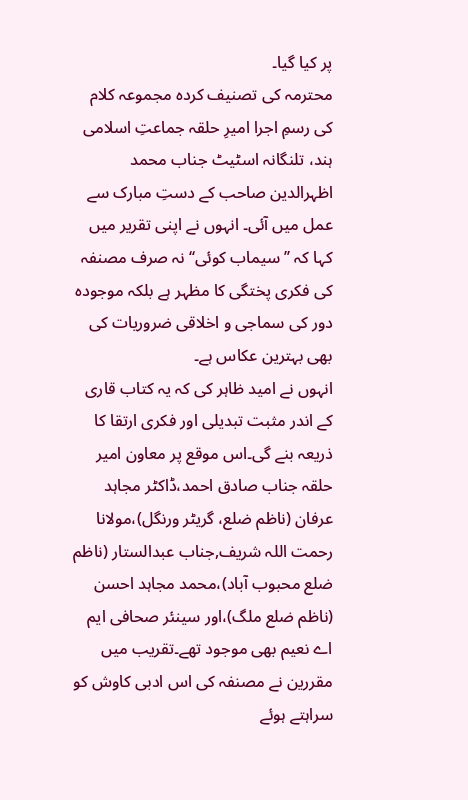پر کیا گیا۔
محترمہ کی تصنیف کردہ مجموعہ کلام کی رسمِ اجرا امیرِ حلقہ جماعتِ اسلامی ہند، تلنگانہ اسٹیٹ جناب محمد اظہرالدین صاحب کے دستِ مبارک سے عمل میں آئی۔ انہوں نے اپنی تقریر میں کہا کہ ’’سیماب کوئی‘‘ نہ صرف مصنفہ کی فکری پختگی کا مظہر ہے بلکہ موجودہ دور کی سماجی و اخلاقی ضروریات کی بھی بہترین عکاس ہے۔
انہوں نے امید ظاہر کی کہ یہ کتاب قاری کے اندر مثبت تبدیلی اور فکری ارتقا کا ذریعہ بنے گی۔اس موقع پر معاون امیر حلقہ جناب صادق احمد،ڈاکٹر مجاہد عرفان (ناظم ضلع، گریٹر ورنگل)،مولانا رحمت اللہ شریف,جناب عبدالستار (ناظم ضلع محبوب آباد)،محمد مجاہد احسن (ناظم ضلع ملگ)،اور سینئر صحافی ایم اے نعیم بھی موجود تھے۔تقریب میں مقررین نے مصنفہ کی اس ادبی کاوش کو سراہتے ہوئے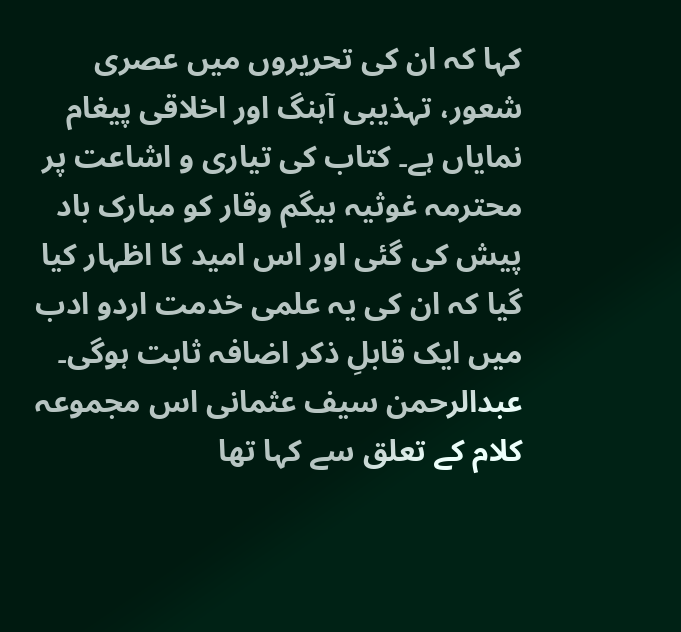کہا کہ ان کی تحریروں میں عصری شعور، تہذیبی آہنگ اور اخلاقی پیغام نمایاں ہے۔ کتاب کی تیاری و اشاعت پر محترمہ غوثیہ بیگم وقار کو مبارک باد پیش کی گئی اور اس امید کا اظہار کیا گیا کہ ان کی یہ علمی خدمت اردو ادب میں ایک قابلِ ذکر اضافہ ثابت ہوگی۔
عبدالرحمن سیف عثمانی اس مجموعہ کلام کے تعلق سے کہا تھا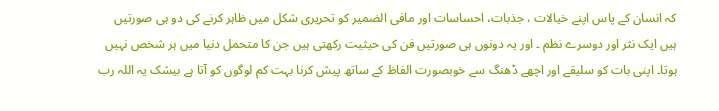کہ انسان کے پاس اپنے خیالات ، جذبات، احساسات اور مافی الضمیر کو تحریری شکل میں ظاہر کرنے کی دو ہی صورتیں ہیں ایک نثر اور دوسرے نظم ۔ اور یہ دونوں ہی صورتیں فن کی حیثیت رکھتی ہیں جن کا متحمل دنیا میں ہر شخص نہیں ہوتا۔ اپنی بات کو سلیقے اور اچھے ڈھنگ سے خوبصورت الفاظ کے ساتھ پیش کرنا بہت کم لوگوں کو آتا ہے بیشک یہ اللہ رب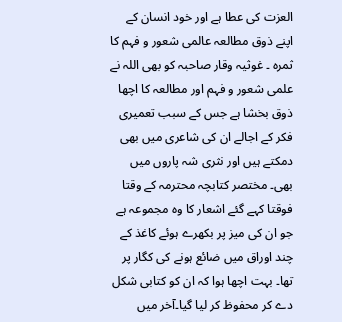العزت کی عطا ہے اور خود انسان کے اپنے ذوق مطالعہ عالمی شعور و فہم کا ثمرہ ۔ غوثیہ وقار صاحبہ کو بھی اللہ نے علمی شعور و فہم اور مطالعہ کا اچھا ذوق بخشا ہے جس کے سبب تعمیری فکر کے اجالے ان کی شاعری میں بھی دمکتے ہیں اور نثری شہ پاروں میں بھی۔ مختصر کتابچہ محترمہ کے وقتا فوقتا کہے گئے اشعار کا وہ مجموعہ ہے جو ان کی میز پر بکھرے ہوئے کاغذ کے چند اوراق میں ضائع ہونے کی کگار پر تھا۔ بہت اچھا ہوا کہ ان کو کتابی شکل دے کر محفوظ کر لیا گیا۔آخر میں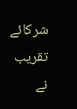شرکائے تقریب نے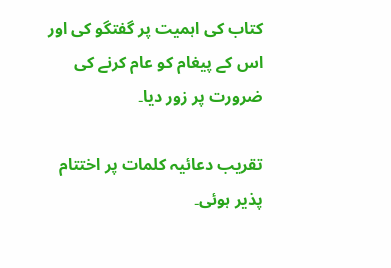کتاب کی اہمیت پر گفتگو کی اور اس کے پیغام کو عام کرنے کی ضرورت پر زور دیا۔

تقریب دعائیہ کلمات پر اختتام پذیر ہوئی۔